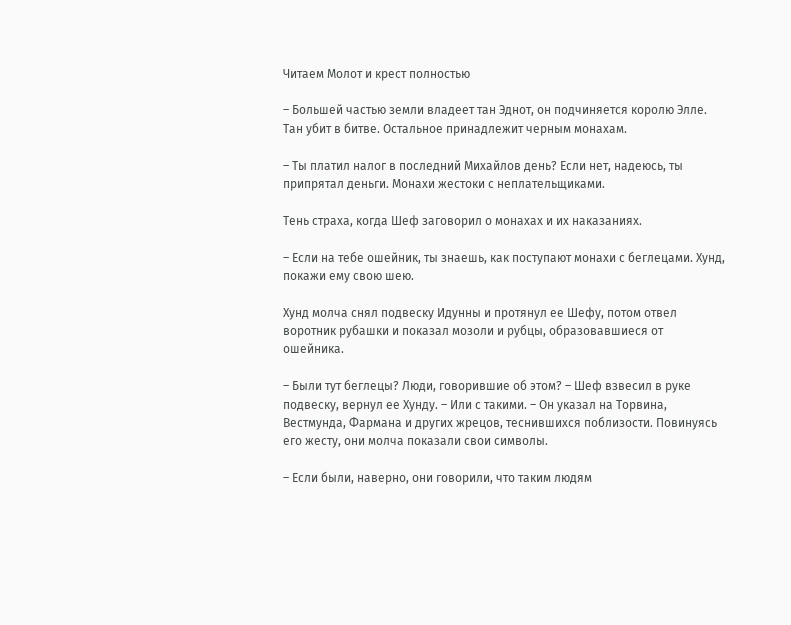Читаем Молот и крест полностью

– Большей частью земли владеет тан Эднот, он подчиняется королю Элле. Тан убит в битве. Остальное принадлежит черным монахам.

– Ты платил налог в последний Михайлов день? Если нет, надеюсь, ты припрятал деньги. Монахи жестоки с неплательщиками.

Тень страха, когда Шеф заговорил о монахах и их наказаниях.

– Если на тебе ошейник, ты знаешь, как поступают монахи с беглецами. Хунд, покажи ему свою шею.

Хунд молча снял подвеску Идунны и протянул ее Шефу, потом отвел воротник рубашки и показал мозоли и рубцы, образовавшиеся от ошейника.

– Были тут беглецы? Люди, говорившие об этом? – Шеф взвесил в руке подвеску, вернул ее Хунду. – Или с такими. – Он указал на Торвина, Вестмунда, Фармана и других жрецов, теснившихся поблизости. Повинуясь его жесту, они молча показали свои символы.

– Если были, наверно, они говорили, что таким людям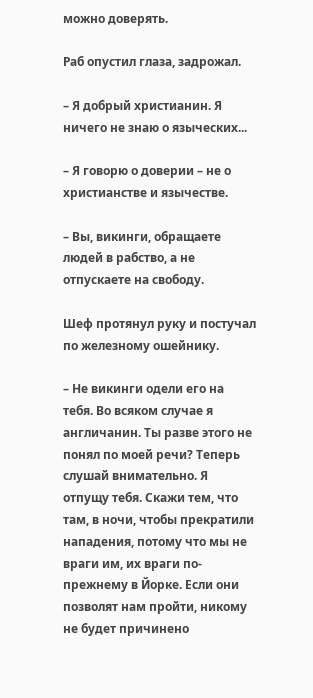можно доверять.

Раб опустил глаза, задрожал.

– Я добрый христианин. Я ничего не знаю о языческих...

– Я говорю о доверии – не о христианстве и язычестве.

– Вы, викинги, обращаете людей в рабство, а не отпускаете на свободу.

Шеф протянул руку и постучал по железному ошейнику.

– Не викинги одели его на тебя. Во всяком случае я англичанин. Ты разве этого не понял по моей речи? Теперь слушай внимательно. Я отпущу тебя. Скажи тем, что там, в ночи, чтобы прекратили нападения, потому что мы не враги им, их враги по-прежнему в Йорке. Если они позволят нам пройти, никому не будет причинено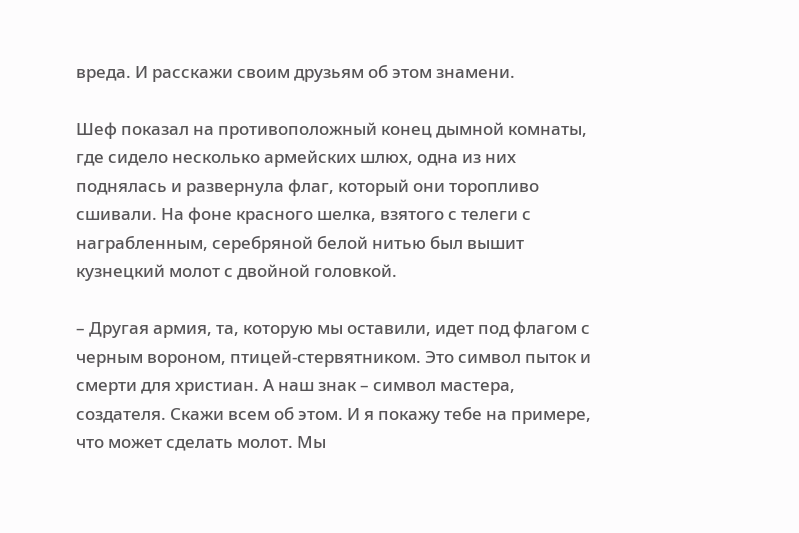вреда. И расскажи своим друзьям об этом знамени.

Шеф показал на противоположный конец дымной комнаты, где сидело несколько армейских шлюх, одна из них поднялась и развернула флаг, который они торопливо сшивали. На фоне красного шелка, взятого с телеги с награбленным, серебряной белой нитью был вышит кузнецкий молот с двойной головкой.

– Другая армия, та, которую мы оставили, идет под флагом с черным вороном, птицей-стервятником. Это символ пыток и смерти для христиан. А наш знак – символ мастера, создателя. Скажи всем об этом. И я покажу тебе на примере, что может сделать молот. Мы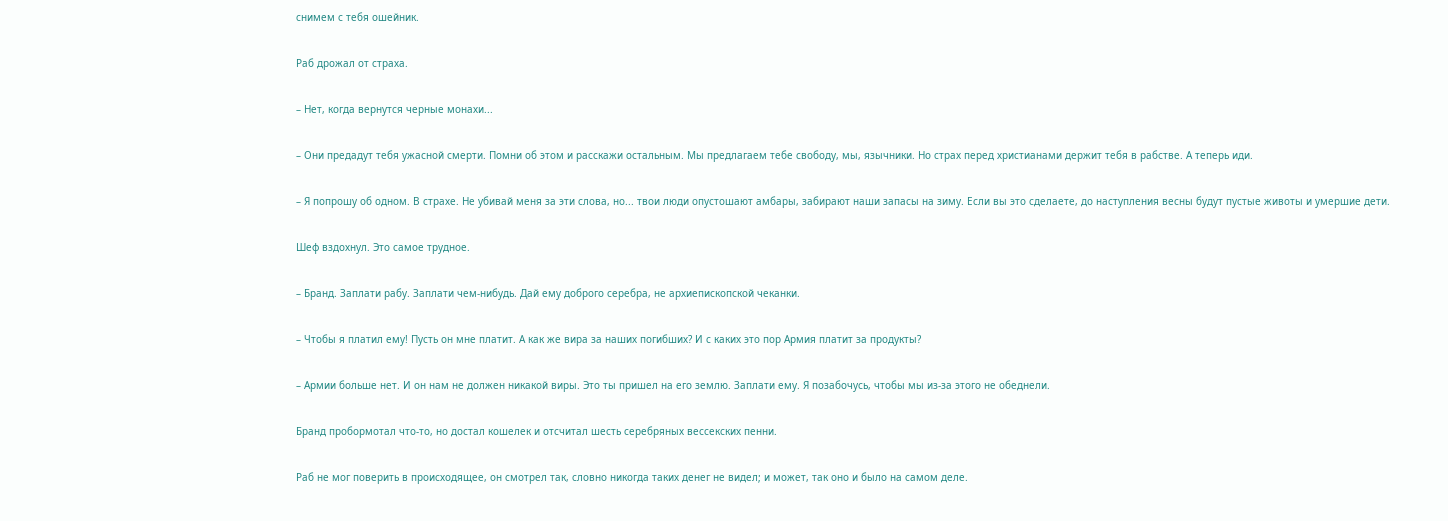снимем с тебя ошейник.

Раб дрожал от страха.

– Нет, когда вернутся черные монахи...

– Они предадут тебя ужасной смерти. Помни об этом и расскажи остальным. Мы предлагаем тебе свободу, мы, язычники. Но страх перед христианами держит тебя в рабстве. А теперь иди.

– Я попрошу об одном. В страхе. Не убивай меня за эти слова, но... твои люди опустошают амбары, забирают наши запасы на зиму. Если вы это сделаете, до наступления весны будут пустые животы и умершие дети.

Шеф вздохнул. Это самое трудное.

– Бранд. Заплати рабу. Заплати чем-нибудь. Дай ему доброго серебра, не архиепископской чеканки.

– Чтобы я платил ему! Пусть он мне платит. А как же вира за наших погибших? И с каких это пор Армия платит за продукты?

– Армии больше нет. И он нам не должен никакой виры. Это ты пришел на его землю. Заплати ему. Я позабочусь, чтобы мы из-за этого не обеднели.

Бранд пробормотал что-то, но достал кошелек и отсчитал шесть серебряных вессекских пенни.

Раб не мог поверить в происходящее, он смотрел так, словно никогда таких денег не видел; и может, так оно и было на самом деле.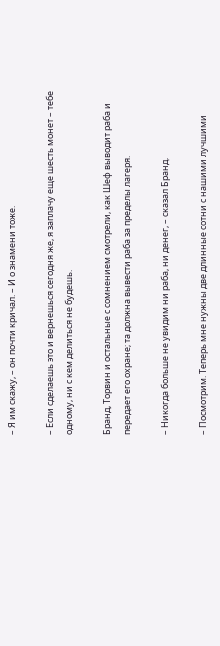– Я им скажу, – он почти кричал. – И о знамени тоже.

– Если сделаешь это и вернешься сегодня же, я заплачу еще шесть монет – тебе одному, ни с кем делиться не будешь.

Бранд, Торвин и остальные с сомнением смотрели, как Шеф выводит раба и передает его охране; та должна вывести раба за пределы лагеря.

– Никогда больше не увидим ни раба, ни денег, – сказал Бранд.

– Посмотрим. Теперь мне нужны две длинные сотни с нашими лучшими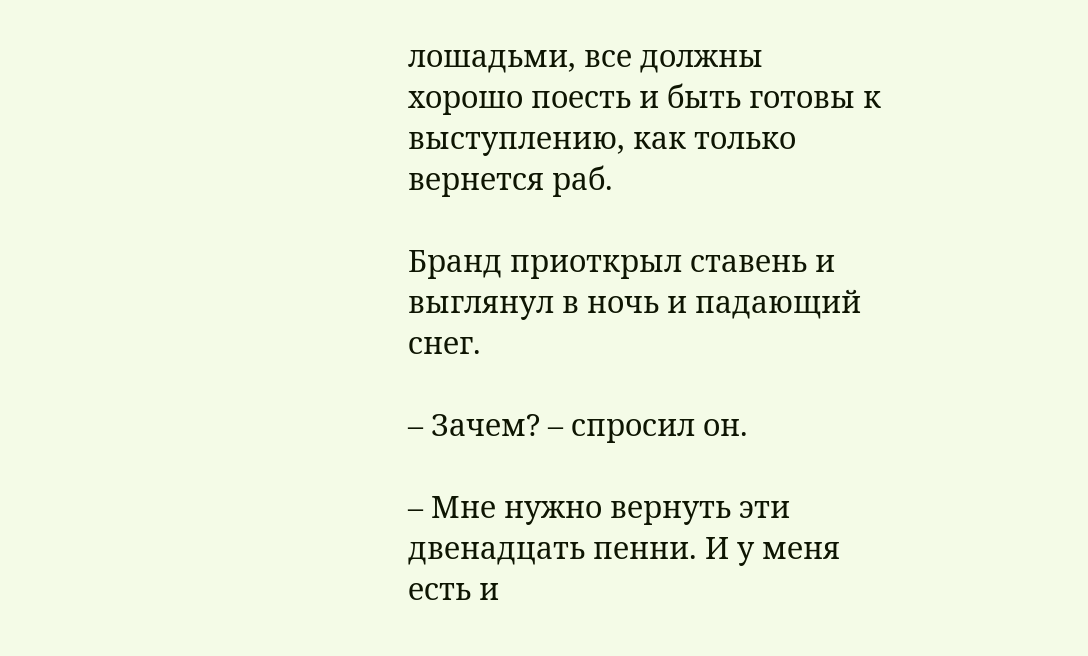лошадьми, все должны хорошо поесть и быть готовы к выступлению, как только вернется раб.

Бранд приоткрыл ставень и выглянул в ночь и падающий снег.

– Зачем? – спросил он.

– Мне нужно вернуть эти двенадцать пенни. И у меня есть и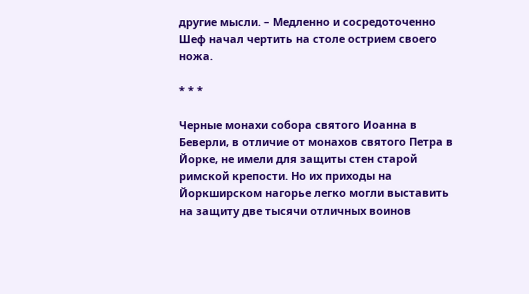другие мысли. – Медленно и сосредоточенно Шеф начал чертить на столе острием своего ножа.

* * *

Черные монахи собора святого Иоанна в Беверли, в отличие от монахов святого Петра в Йорке, не имели для защиты стен старой римской крепости. Но их приходы на Йоркширском нагорье легко могли выставить на защиту две тысячи отличных воинов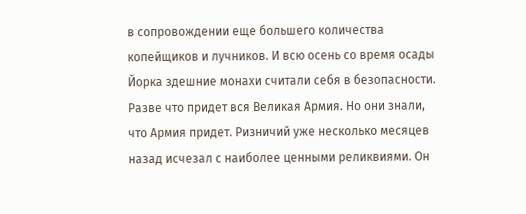в сопровождении еще большего количества копейщиков и лучников. И всю осень со время осады Йорка здешние монахи считали себя в безопасности. Разве что придет вся Великая Армия. Но они знали, что Армия придет. Ризничий уже несколько месяцев назад исчезал с наиболее ценными реликвиями. Он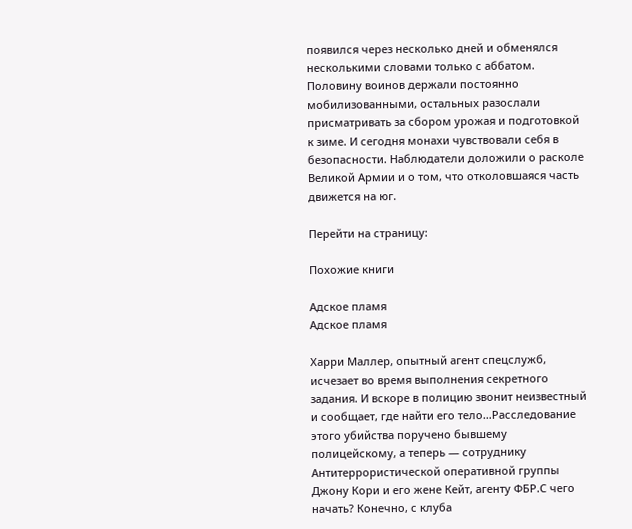появился через несколько дней и обменялся несколькими словами только с аббатом. Половину воинов держали постоянно мобилизованными, остальных разослали присматривать за сбором урожая и подготовкой к зиме. И сегодня монахи чувствовали себя в безопасности. Наблюдатели доложили о расколе Великой Армии и о том, что отколовшаяся часть движется на юг.

Перейти на страницу:

Похожие книги

Адское пламя
Адское пламя

Харри Маллер, опытный агент спецслужб, исчезает во время выполнения секретного задания. И вскоре в полицию звонит неизвестный и сообщает, где найти его тело…Расследование этого убийства поручено бывшему полицейскому, а теперь — сотруднику Антитеррористической оперативной группы Джону Кори и его жене Кейт, агенту ФБР.С чего начать? Конечно, с клуба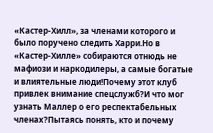«Кастер-Хилл», за членами которого и было поручено следить Харри.Но в «Кастер-Хилле» собираются отнюдь не мафиози и наркодилеры, а самые богатые и влиятельные люди!Почему этот клуб привлек внимание спецслужб?И что мог узнать Маллер о его респектабельных членах?Пытаясь понять, кто и почему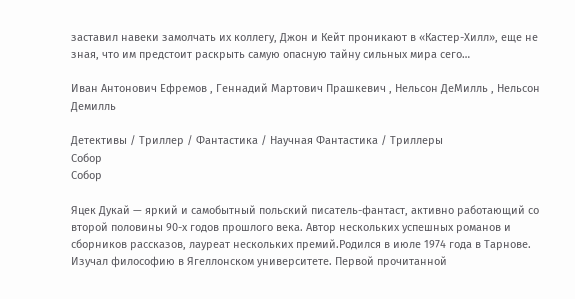заставил навеки замолчать их коллегу, Джон и Кейт проникают в «Кастер-Хилл», еще не зная, что им предстоит раскрыть самую опасную тайну сильных мира сего…

Иван Антонович Ефремов , Геннадий Мартович Прашкевич , Нельсон ДеМилль , Нельсон Демилль

Детективы / Триллер / Фантастика / Научная Фантастика / Триллеры
Собор
Собор

Яцек Дукай — яркий и самобытный польский писатель-фантаст, активно работающий со второй половины 90-х годов прошлого века. Автор нескольких успешных романов и сборников рассказов, лауреат нескольких премий.Родился в июле 1974 года в Тарнове. Изучал философию в Ягеллонском университете. Первой прочитанной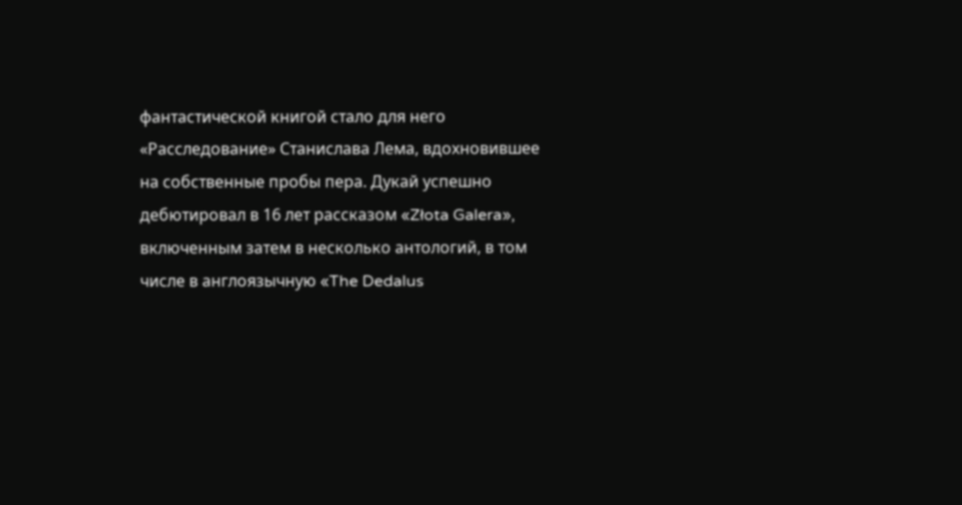фантастической книгой стало для него «Расследование» Станислава Лема, вдохновившее на собственные пробы пера. Дукай успешно дебютировал в 16 лет рассказом «Złota Galera», включенным затем в несколько антологий, в том числе в англоязычную «The Dedalus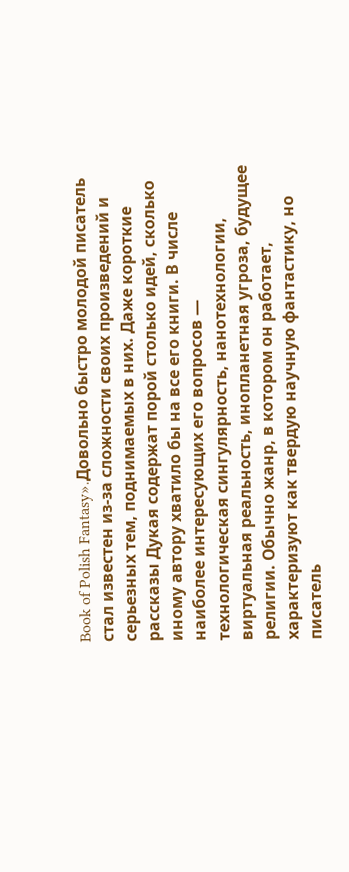Book of Polish Fantasy».Довольно быстро молодой писатель стал известен из-за сложности своих произведений и серьезных тем, поднимаемых в них. Даже короткие рассказы Дукая содержат порой столько идей, сколько иному автору хватило бы на все его книги. В числе наиболее интересующих его вопросов — технологическая сингулярность, нанотехнологии, виртуальная реальность, инопланетная угроза, будущее религии. Обычно жанр, в котором он работает, характеризуют как твердую научную фантастику, но писатель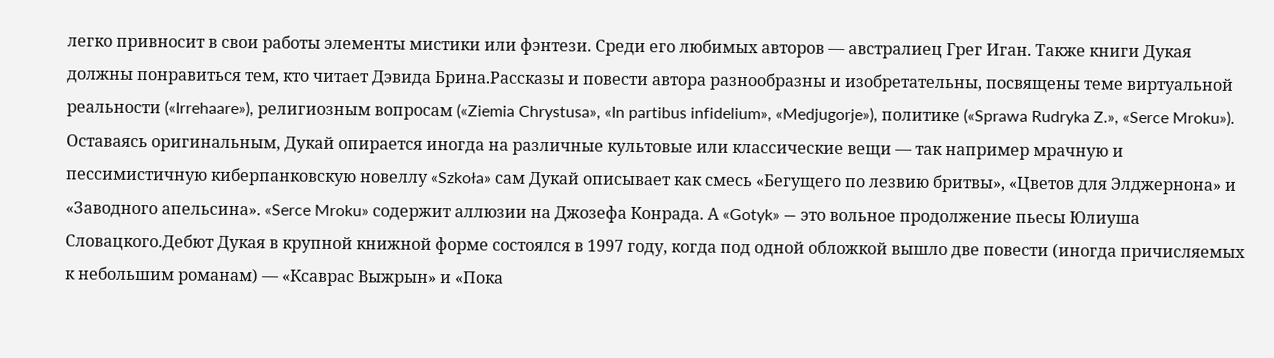легко привносит в свои работы элементы мистики или фэнтези. Среди его любимых авторов — австралиец Грег Иган. Также книги Дукая должны понравиться тем, кто читает Дэвида Брина.Рассказы и повести автора разнообразны и изобретательны, посвящены теме виртуальной реальности («Irrehaare»), религиозным вопросам («Ziemia Chrystusa», «In partibus infidelium», «Medjugorje»), политике («Sprawa Rudryka Z.», «Serce Mroku»). Оставаясь оригинальным, Дукай опирается иногда на различные культовые или классические вещи — так например мрачную и пессимистичную киберпанковскую новеллу «Szkoła» сам Дукай описывает как смесь «Бегущего по лезвию бритвы», «Цветов для Элджернона» и «Заводного апельсина». «Serce Mroku» содержит аллюзии на Джозефа Конрада. А «Gotyk» — это вольное продолжение пьесы Юлиуша Словацкого.Дебют Дукая в крупной книжной форме состоялся в 1997 году, когда под одной обложкой вышло две повести (иногда причисляемых к небольшим романам) — «Ксаврас Выжрын» и «Пока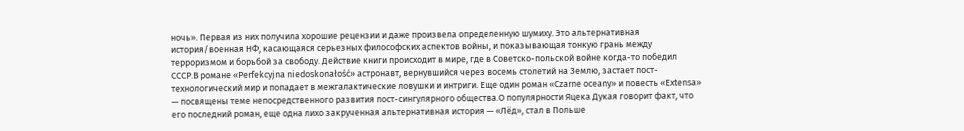ночь». Первая из них получила хорошие рецензии и даже произвела определенную шумиху. Это альтернативная история/военная НФ, касающаяся серьезных философских аспектов войны, и показывающая тонкую грань между терроризмом и борьбой за свободу. Действие книги происходит в мире, где в Советско-польской войне когда-то победил СССР.В романе «Perfekcyjna niedoskonałość» астронавт, вернувшийся через восемь столетий на Землю, застает пост-технологический мир и попадает в межгалактические ловушки и интриги. Еще один роман «Czarne oceany» и повесть «Extensa» — посвящены теме непосредственного развития пост-сингулярного общества.О популярности Яцека Дукая говорит факт, что его последний роман, еще одна лихо закрученная альтернативная история — «Лёд», стал в Польше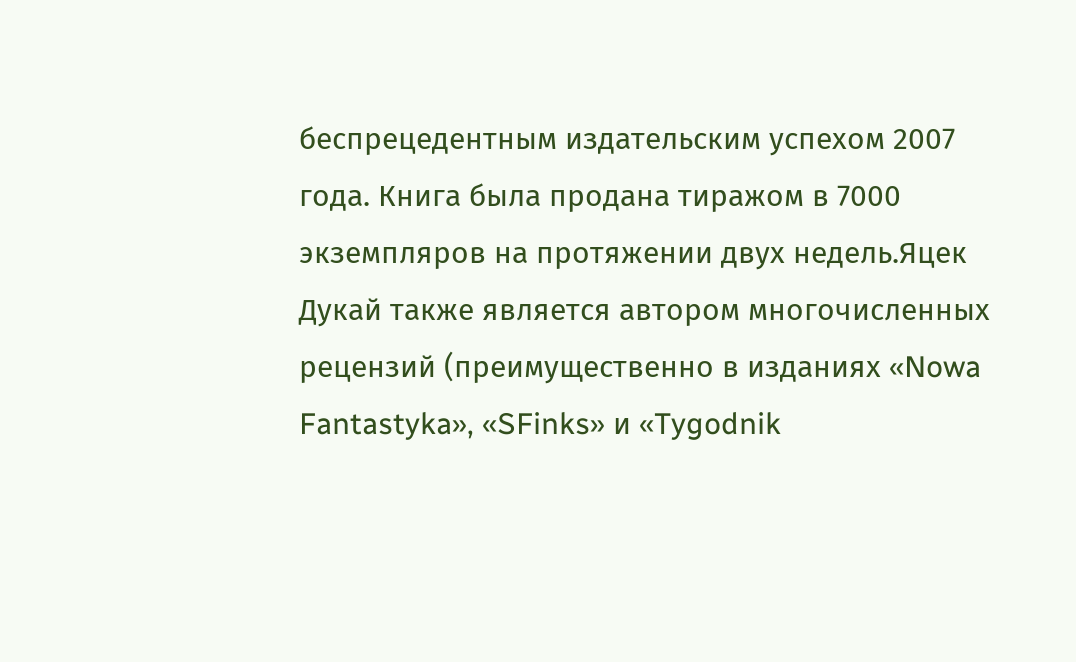беспрецедентным издательским успехом 2007 года. Книга была продана тиражом в 7000 экземпляров на протяжении двух недель.Яцек Дукай также является автором многочисленных рецензий (преимущественно в изданиях «Nowa Fantastyka», «SFinks» и «Tygodnik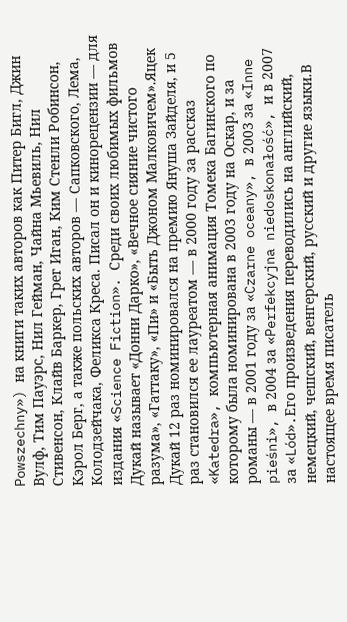Powszechny») на книги таких авторов как Питер Бигл, Джин Вулф, Тим Пауэрс, Нил Гейман, Чайна Мьевиль, Нил Стивенсон, Клайв Баркер, Грег Иган, Ким Стенли Робинсон, Кэрол Берг, а также польских авторов — Сапковского, Лема, Колодзейчака, Феликса Креса. Писал он и кинорецензии — для издания «Science Fiction». Среди своих любимых фильмов Дукай называет «Донни Дарко», «Вечное сияние чистого разума», «Гаттаку», «Пи» и «Быть Джоном Малковичем».Яцек Дукай 12 раз номинировался на премию Януша Зайделя, и 5 раз становился ее лауреатом — в 2000 году за рассказ «Katedra», компьютерная анимация Томека Багинского по которому была номинирована в 2003 году на Оскар, и за романы — в 2001 году за «Czarne oceany», в 2003 за «Inne pieśni», в 2004 за «Perfekcyjna niedoskonałość», и в 2007 за «Lód».Его произведения переводились на английский, немецкий, чешский, венгерский, русский и другие языки.В настоящее время писатель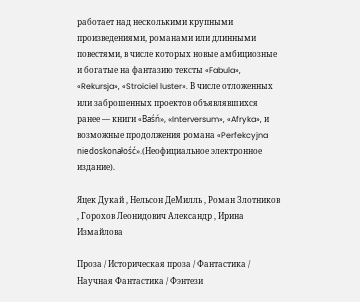работает над несколькими крупными произведениями, романами или длинными повестями, в числе которых новые амбициозные и богатые на фантазию тексты «Fabula», «Rekursja», «Stroiciel luster». В числе отложенных или заброшенных проектов объявлявшихся ранее — книги «Baśń», «Interversum», «Afryka», и возможные продолжения романа «Perfekcyjna niedoskonałość».(Неофициальное электронное издание).

Яцек Дукай , Нельсон ДеМилль , Роман Злотников , Горохов Леонидович Александр , Ирина Измайлова

Проза / Историческая проза / Фантастика / Научная Фантастика / Фэнтези